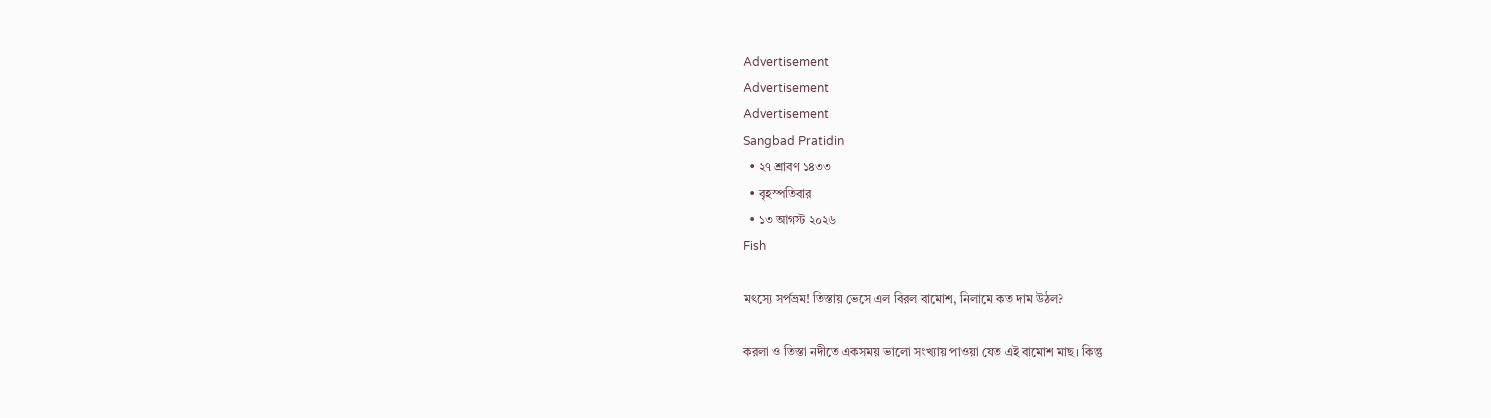Advertisement
Advertisement
Advertisement
Sangbad Pratidin
  • ২৭ শ্রাবণ ১৪৩৩
  • বৃহস্পতিবার
  • ১৩ আগস্ট ২০২৬
Fish

মৎস্যে সর্পভ্রম! তিস্তায় ভেসে এল বিরল বামোশ, নিলামে কত দাম উঠল?

করলা ও তিস্তা নদীতে একসময় ভালো সংখ্যায় পাওয়া যেত এই বামোশ মাছ। কিন্তু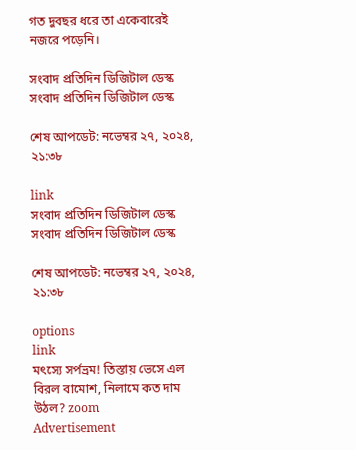গত দুবছর ধরে তা একেবারেই নজরে পড়েনি।

সংবাদ প্রতিদিন ডিজিটাল ডেস্ক
সংবাদ প্রতিদিন ডিজিটাল ডেস্ক

শেষ আপডেট: নভেম্বর ২৭, ২০২৪, ২১:৩৮

link
সংবাদ প্রতিদিন ডিজিটাল ডেস্ক
সংবাদ প্রতিদিন ডিজিটাল ডেস্ক

শেষ আপডেট: নভেম্বর ২৭, ২০২৪, ২১:৩৮

options
link
মৎস্যে সর্পভ্রম! তিস্তায় ভেসে এল বিরল বামোশ, নিলামে কত দাম উঠল? zoom
Advertisement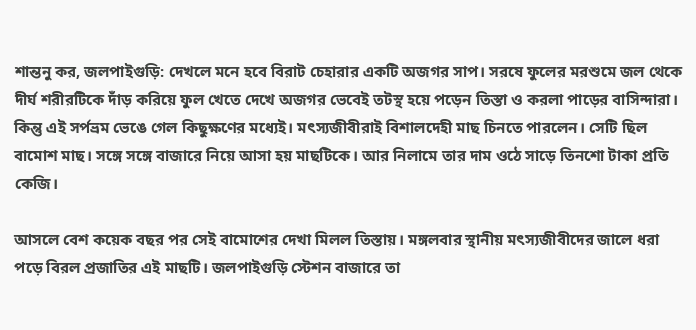শান্তনু কর, জলপাইগুড়ি: দেখলে মনে হবে বিরাট চেহারার একটি অজগর সাপ। সরষে ফুলের মরশুমে জল থেকে দীর্ঘ শরীরটিকে দাঁড় করিয়ে ফুল খেতে দেখে অজগর ভেবেই তটস্থ হয়ে পড়েন তিস্তা ও করলা পাড়ের বাসিন্দারা। কিন্তু এই সর্পভ্রম ভেঙে গেল কিছুক্ষণের মধ্যেই। মৎস্যজীবীরাই বিশালদেহী মাছ চিনতে পারলেন। সেটি ছিল বামোশ মাছ। সঙ্গে সঙ্গে বাজারে নিয়ে আসা হয় মাছটিকে। আর নিলামে তার দাম ওঠে সাড়ে তিনশো টাকা প্রতি কেজি।

আসলে বেশ কয়েক বছর পর সেই বামোশের দেখা মিলল তিস্তায়। মঙ্গলবার স্থানীয় মৎস্যজীবীদের জালে ধরা পড়ে বিরল প্রজাতির এই মাছটি। জলপাইগুড়ি স্টেশন বাজারে তা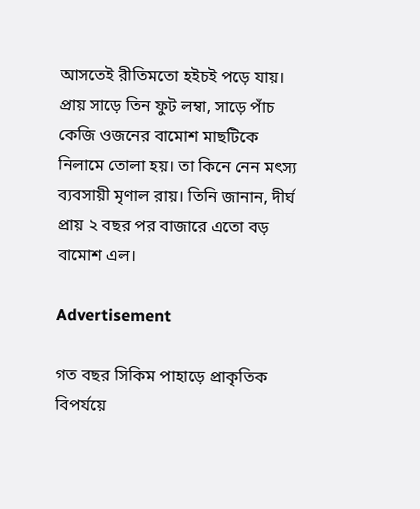আসতেই রীতিমতো হইচই পড়ে যায়। প্রায় সাড়ে তিন ফুট লম্বা, সাড়ে পাঁচ কেজি ওজনের বামোশ মাছটিকে নিলামে তোলা হয়। তা কিনে নেন মৎস্য ব্যবসায়ী মৃণাল রায়। তিনি জানান, দীর্ঘ প্রায় ২ বছর পর বাজারে এতো বড় বামোশ এল।

Advertisement

গত বছর সিকিম পাহাড়ে প্রাকৃতিক বিপর্যয়ে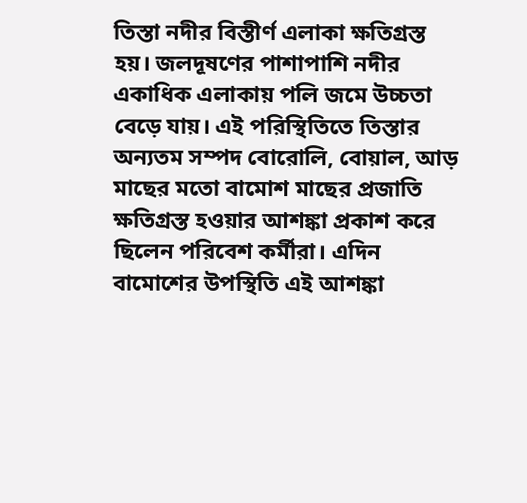তিস্তা নদীর বিস্তীর্ণ এলাকা ক্ষতিগ্রস্ত হয়। জলদূষণের পাশাপাশি নদীর একাধিক এলাকায় পলি জমে উচ্চতা বেড়ে যায়। এই পরিস্থিতিতে তিস্তার অন্যতম সম্পদ বোরোলি, বোয়াল, আড় মাছের মতো বামোশ মাছের প্রজাতি ক্ষতিগ্রস্ত হওয়ার আশঙ্কা প্রকাশ করে ছিলেন পরিবেশ কর্মীরা। এদিন বামোশের উপস্থিতি এই আশঙ্কা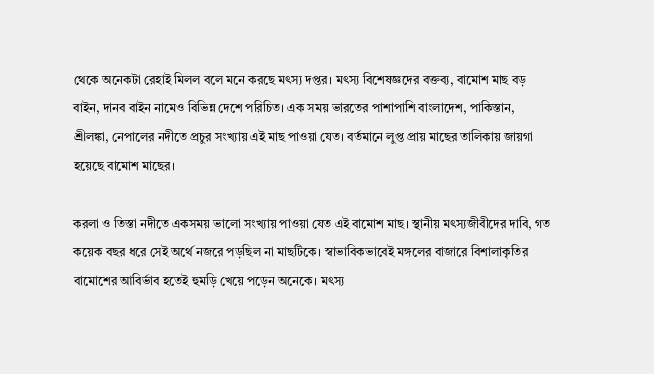থেকে অনেকটা রেহাই মিলল বলে মনে করছে মৎস্য দপ্তর। মৎস্য বিশেষজ্ঞদের বক্তব্য, বামোশ মাছ বড় বাইন, দানব বাইন নামেও বিভিন্ন দেশে পরিচিত। এক সময় ভারতের পাশাপাশি বাংলাদেশ, পাকিস্তান, শ্রীলঙ্কা, নেপালের নদীতে প্রচুর সংখ্যায় এই মাছ পাওয়া যেত। বর্তমানে লুপ্ত প্রায় মাছের তালিকায় জায়গা হয়েছে বামোশ মাছের।

করলা ও তিস্তা নদীতে একসময় ভালো সংখ্যায় পাওয়া যেত এই বামোশ মাছ। স্থানীয় মৎস্যজীবীদের দাবি, গত কয়েক বছর ধরে সেই অর্থে নজরে পড়ছিল না মাছটিকে। স্বাভাবিকভাবেই মঙ্গলের বাজারে বিশালাকৃতির বামোশের আবির্ভাব হতেই হুমড়ি খেয়ে পড়েন অনেকে। মৎস্য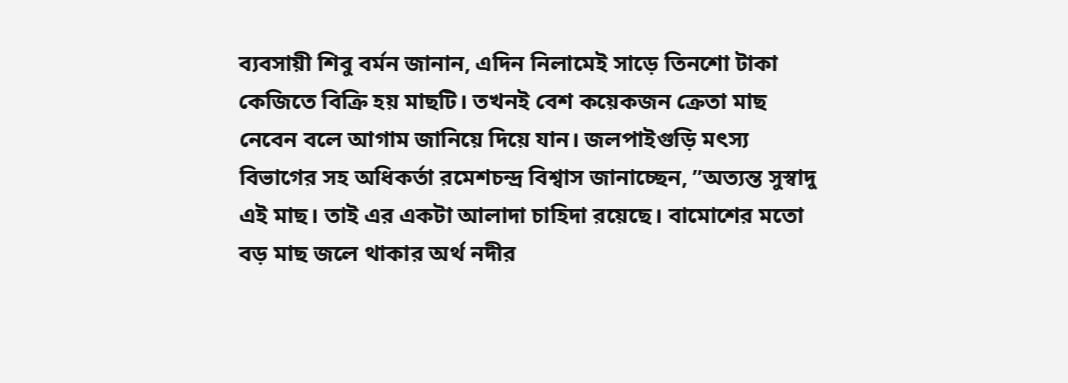ব্যবসায়ী শিবু বর্মন জানান, এদিন নিলামেই সাড়ে তিনশো টাকা কেজিতে বিক্রি হয় মাছটি। তখনই বেশ কয়েকজন ক্রেতা মাছ নেবেন বলে আগাম জানিয়ে দিয়ে যান। জলপাইগুড়ি মৎস্য বিভাগের সহ অধিকর্তা রমেশচন্দ্র বিশ্বাস জানাচ্ছেন, ”অত্যন্ত সুস্বাদু এই মাছ। তাই এর একটা আলাদা চাহিদা রয়েছে। বামোশের মতো বড় মাছ জলে থাকার অর্থ নদীর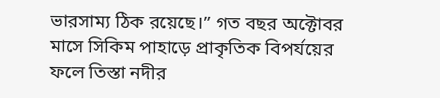ভারসাম্য ঠিক রয়েছে।” গত বছর অক্টোবর মাসে সিকিম পাহাড়ে প্রাকৃতিক বিপর্যয়ের ফলে তিস্তা নদীর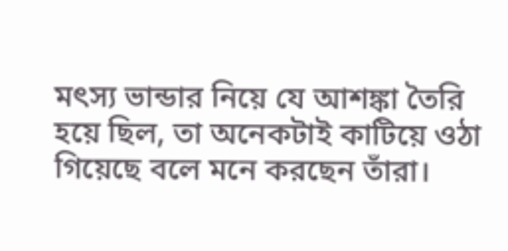মৎস্য ভান্ডার নিয়ে যে আশঙ্কা তৈরি হয়ে ছিল, তা অনেকটাই কাটিয়ে ওঠা গিয়েছে বলে মনে করছেন তাঁরা।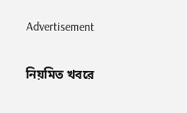Advertisement

নিয়মিত খবরে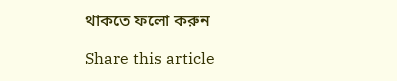থাকতে ফলো করুন

Share this article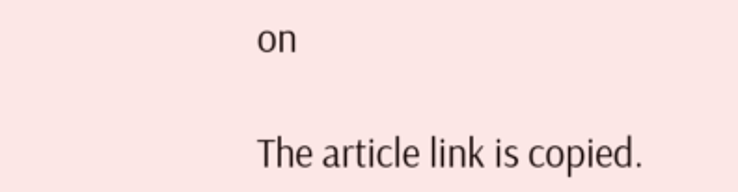on

The article link is copied.